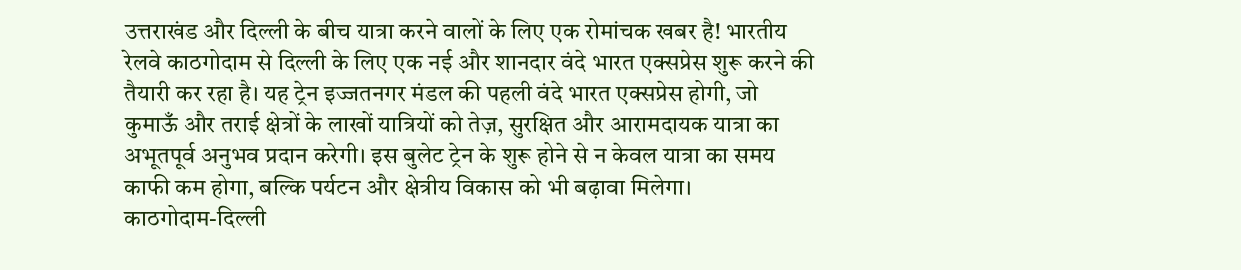उत्तराखंड और दिल्ली के बीच यात्रा करने वालों के लिए एक रोमांचक खबर है! भारतीय रेलवे काठगोदाम से दिल्ली के लिए एक नई और शानदार वंदे भारत एक्सप्रेस शुरू करने की तैयारी कर रहा है। यह ट्रेन इज्जतनगर मंडल की पहली वंदे भारत एक्सप्रेस होगी, जो कुमाऊँ और तराई क्षेत्रों के लाखों यात्रियों को तेज़, सुरक्षित और आरामदायक यात्रा का अभूतपूर्व अनुभव प्रदान करेगी। इस बुलेट ट्रेन के शुरू होने से न केवल यात्रा का समय काफी कम होगा, बल्कि पर्यटन और क्षेत्रीय विकास को भी बढ़ावा मिलेगा।
काठगोदाम-दिल्ली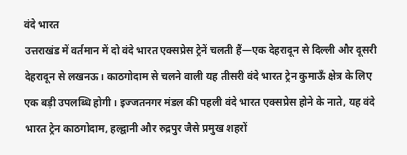वंदे भारत
उत्तराखंड में वर्तमान में दो वंदे भारत एक्सप्रेस ट्रेनें चलती हैं—एक देहरादून से दिल्ली और दूसरी देहरादून से लखनऊ। काठगोदाम से चलने वाली यह तीसरी वंदे भारत ट्रेन कुमाऊँ क्षेत्र के लिए एक बड़ी उपलब्धि होगी। इज्जतनगर मंडल की पहली वंदे भारत एक्सप्रेस होने के नाते, यह वंदे भारत ट्रेन काठगोदाम, हल्द्वानी और रुद्रपुर जैसे प्रमुख शहरों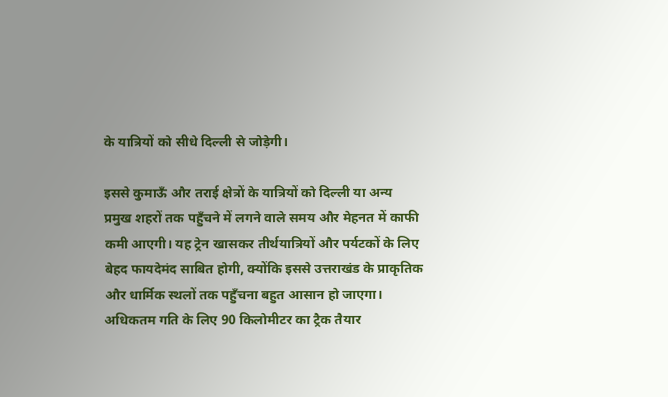के यात्रियों को सीधे दिल्ली से जोड़ेगी।

इससे कुमाऊँ और तराई क्षेत्रों के यात्रियों को दिल्ली या अन्य प्रमुख शहरों तक पहुँचने में लगने वाले समय और मेहनत में काफी कमी आएगी। यह ट्रेन खासकर तीर्थयात्रियों और पर्यटकों के लिए बेहद फायदेमंद साबित होगी, क्योंकि इससे उत्तराखंड के प्राकृतिक और धार्मिक स्थलों तक पहुँचना बहुत आसान हो जाएगा।
अधिकतम गति के लिए 90 किलोमीटर का ट्रैक तैयार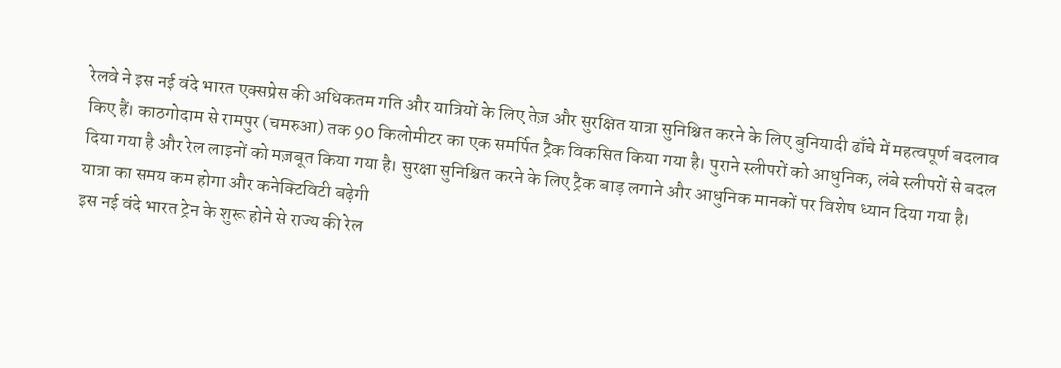रेलवे ने इस नई वंदे भारत एक्सप्रेस की अधिकतम गति और यात्रियों के लिए तेज़ और सुरक्षित यात्रा सुनिश्चित करने के लिए बुनियादी ढाँचे में महत्वपूर्ण बदलाव किए हैं। काठगोदाम से रामपुर (चमरुआ) तक 90 किलोमीटर का एक समर्पित ट्रैक विकसित किया गया है। पुराने स्लीपरों को आधुनिक, लंबे स्लीपरों से बदल दिया गया है और रेल लाइनों को मज़बूत किया गया है। सुरक्षा सुनिश्चित करने के लिए ट्रैक बाड़ लगाने और आधुनिक मानकों पर विशेष ध्यान दिया गया है।
यात्रा का समय कम होगा और कनेक्टिविटी बढ़ेगी
इस नई वंदे भारत ट्रेन के शुरू होने से राज्य की रेल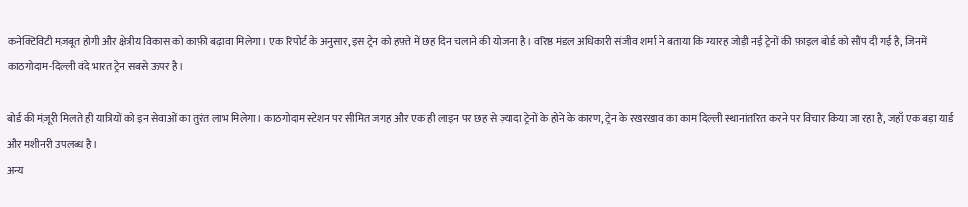कनेक्टिविटी मज़बूत होगी और क्षेत्रीय विकास को काफ़ी बढ़ावा मिलेगा। एक रिपोर्ट के अनुसार, इस ट्रेन को हफ़्ते में छह दिन चलाने की योजना है। वरिष्ठ मंडल अधिकारी संजीव शर्मा ने बताया कि ग्यारह जोड़ी नई ट्रेनों की फ़ाइल बोर्ड को सौंप दी गई है, जिनमें काठगोदाम-दिल्ली वंदे भारत ट्रेन सबसे ऊपर है।

बोर्ड की मंज़ूरी मिलते ही यात्रियों को इन सेवाओं का तुरंत लाभ मिलेगा। काठगोदाम स्टेशन पर सीमित जगह और एक ही लाइन पर छह से ज़्यादा ट्रेनों के होने के कारण, ट्रेन के रखरखाव का काम दिल्ली स्थानांतरित करने पर विचार किया जा रहा है, जहाँ एक बड़ा यार्ड और मशीनरी उपलब्ध है।
अन्य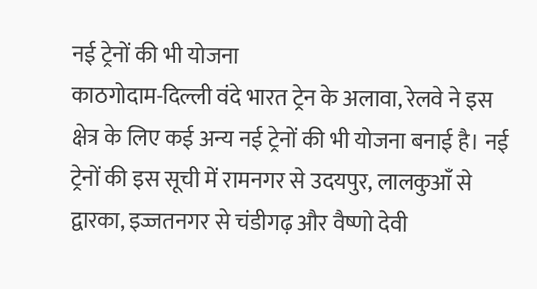नई ट्रेनों की भी योजना
काठगोदाम-दिल्ली वंदे भारत ट्रेन के अलावा, रेलवे ने इस क्षेत्र के लिए कई अन्य नई ट्रेनों की भी योजना बनाई है। नई ट्रेनों की इस सूची में रामनगर से उदयपुर, लालकुआँ से द्वारका, इज्जतनगर से चंडीगढ़ और वैष्णो देवी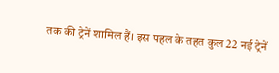तक की ट्रेनें शामिल हैं। इस पहल के तहत कुल 22 नई ट्रेनें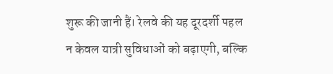शुरू की जानी हैं। रेलवे की यह दूरदर्शी पहल न केवल यात्री सुविधाओं को बढ़ाएगी, बल्कि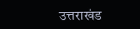उत्तराखंड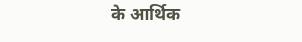के आर्थिक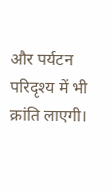और पर्यटन परिदृश्य में भी क्रांति लाएगी।